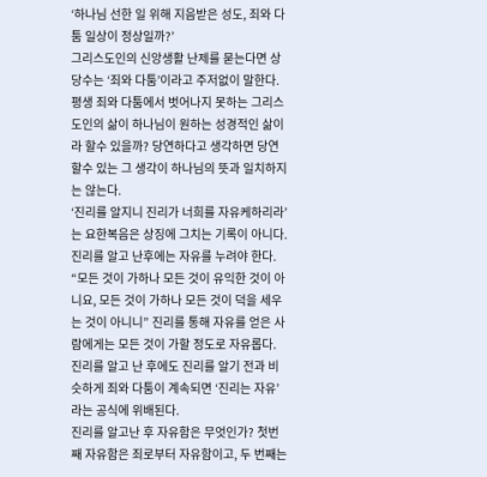‘하나님 선한 일 위해 지음받은 성도, 죄와 다툼 일상이 정상일까?’
그리스도인의 신앙생활 난제를 묻는다면 상당수는 ‘죄와 다툼’이라고 주저없이 말한다. 평생 죄와 다툼에서 벗어나지 못하는 그리스도인의 삶이 하나님이 원하는 성경적인 삶이라 할수 있을까? 당연하다고 생각하면 당연할수 있는 그 생각이 하나님의 뜻과 일치하지는 않는다.
‘진리를 알지니 진리가 너희를 자유케하리라’는 요한복음은 상징에 그치는 기록이 아니다. 진리를 알고 난후에는 자유를 누려야 한다. “모든 것이 가하나 모든 것이 유익한 것이 아니요, 모든 것이 가하나 모든 것이 덕을 세우는 것이 아니니” 진리를 통해 자유를 얻은 사람에게는 모든 것이 가할 정도로 자유롭다. 진리를 알고 난 후에도 진리를 알기 전과 비슷하게 죄와 다툼이 계속되면 ‘진리는 자유’라는 공식에 위배된다.
진리를 알고난 후 자유함은 무엇인가? 첫번째 자유함은 죄로부터 자유함이고, 두 번째는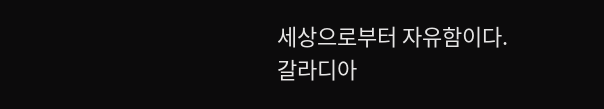세상으로부터 자유함이다.
갈라디아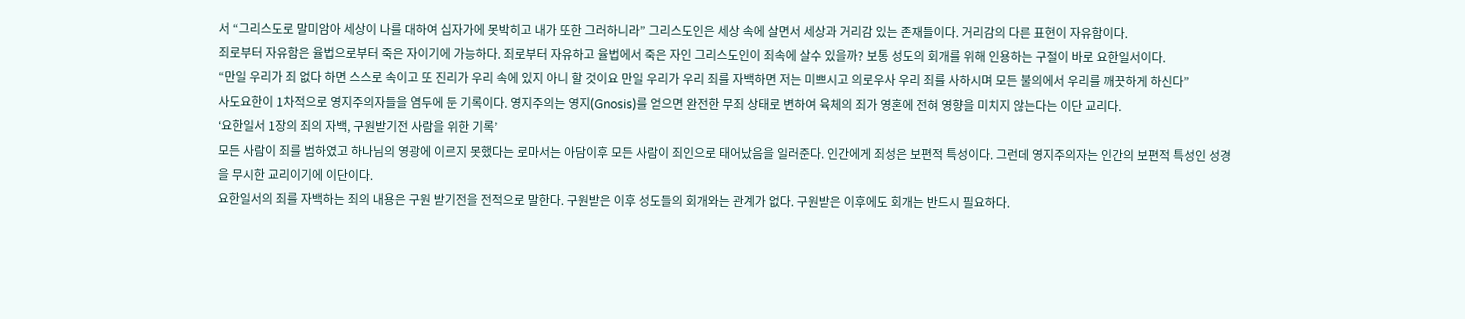서 “그리스도로 말미암아 세상이 나를 대하여 십자가에 못박히고 내가 또한 그러하니라” 그리스도인은 세상 속에 살면서 세상과 거리감 있는 존재들이다. 거리감의 다른 표현이 자유함이다.
죄로부터 자유함은 율법으로부터 죽은 자이기에 가능하다. 죄로부터 자유하고 율법에서 죽은 자인 그리스도인이 죄속에 살수 있을까? 보통 성도의 회개를 위해 인용하는 구절이 바로 요한일서이다.
“만일 우리가 죄 없다 하면 스스로 속이고 또 진리가 우리 속에 있지 아니 할 것이요 만일 우리가 우리 죄를 자백하면 저는 미쁘시고 의로우사 우리 죄를 사하시며 모든 불의에서 우리를 깨끗하게 하신다”
사도요한이 1차적으로 영지주의자들을 염두에 둔 기록이다. 영지주의는 영지(Gnosis)를 얻으면 완전한 무죄 상태로 변하여 육체의 죄가 영혼에 전혀 영향을 미치지 않는다는 이단 교리다.
‘요한일서 1장의 죄의 자백, 구원받기전 사람을 위한 기록’
모든 사람이 죄를 범하였고 하나님의 영광에 이르지 못했다는 로마서는 아담이후 모든 사람이 죄인으로 태어났음을 일러준다. 인간에게 죄성은 보편적 특성이다. 그런데 영지주의자는 인간의 보편적 특성인 성경을 무시한 교리이기에 이단이다.
요한일서의 죄를 자백하는 죄의 내용은 구원 받기전을 전적으로 말한다. 구원받은 이후 성도들의 회개와는 관계가 없다. 구원받은 이후에도 회개는 반드시 필요하다.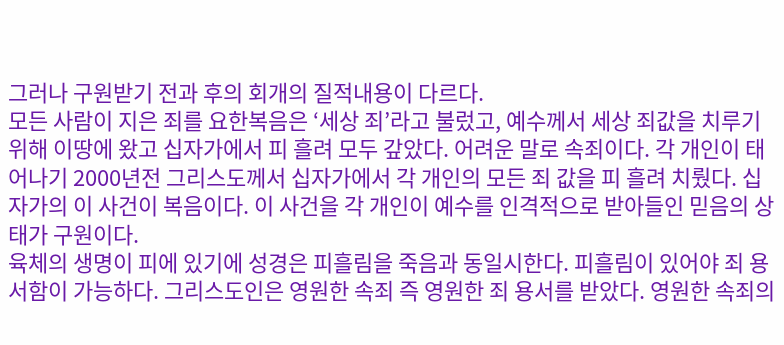그러나 구원받기 전과 후의 회개의 질적내용이 다르다.
모든 사람이 지은 죄를 요한복음은 ‘세상 죄’라고 불렀고, 예수께서 세상 죄값을 치루기 위해 이땅에 왔고 십자가에서 피 흘려 모두 갚았다. 어려운 말로 속죄이다. 각 개인이 태어나기 2000년전 그리스도께서 십자가에서 각 개인의 모든 죄 값을 피 흘려 치뤘다. 십자가의 이 사건이 복음이다. 이 사건을 각 개인이 예수를 인격적으로 받아들인 믿음의 상태가 구원이다.
육체의 생명이 피에 있기에 성경은 피흘림을 죽음과 동일시한다. 피흘림이 있어야 죄 용서함이 가능하다. 그리스도인은 영원한 속죄 즉 영원한 죄 용서를 받았다. 영원한 속죄의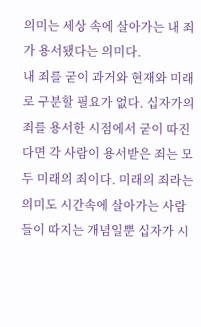의미는 세상 속에 살아가는 내 죄가 용서됐다는 의미다.
내 죄를 굳이 과거와 현재와 미래로 구분할 필요가 없다. 십자가의 죄를 용서한 시점에서 굳이 따진다면 각 사람이 용서받은 죄는 모두 미래의 죄이다. 미래의 죄라는 의미도 시간속에 살아가는 사람들이 따지는 개념일뿐 십자가 시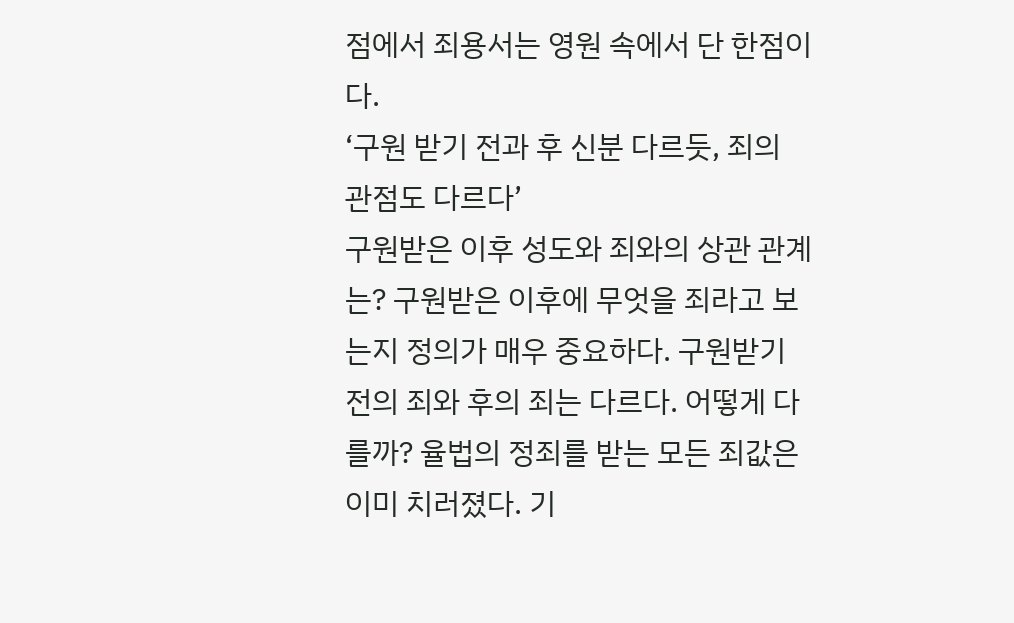점에서 죄용서는 영원 속에서 단 한점이다.
‘구원 받기 전과 후 신분 다르듯, 죄의 관점도 다르다’
구원받은 이후 성도와 죄와의 상관 관계는? 구원받은 이후에 무엇을 죄라고 보는지 정의가 매우 중요하다. 구원받기 전의 죄와 후의 죄는 다르다. 어떻게 다를까? 율법의 정죄를 받는 모든 죄값은 이미 치러졌다. 기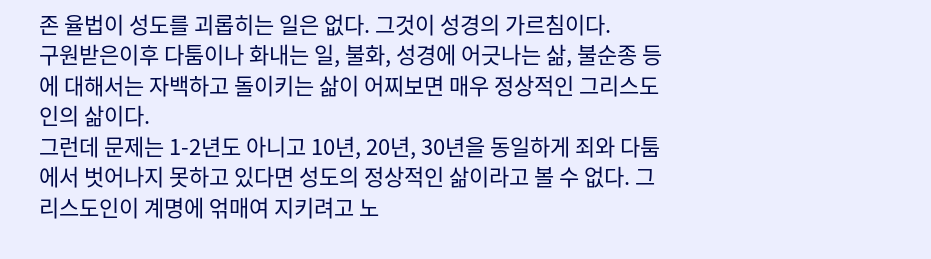존 율법이 성도를 괴롭히는 일은 없다. 그것이 성경의 가르침이다.
구원받은이후 다툼이나 화내는 일, 불화, 성경에 어긋나는 삶, 불순종 등에 대해서는 자백하고 돌이키는 삶이 어찌보면 매우 정상적인 그리스도인의 삶이다.
그런데 문제는 1-2년도 아니고 10년, 20년, 30년을 동일하게 죄와 다툼에서 벗어나지 못하고 있다면 성도의 정상적인 삶이라고 볼 수 없다. 그리스도인이 계명에 얶매여 지키려고 노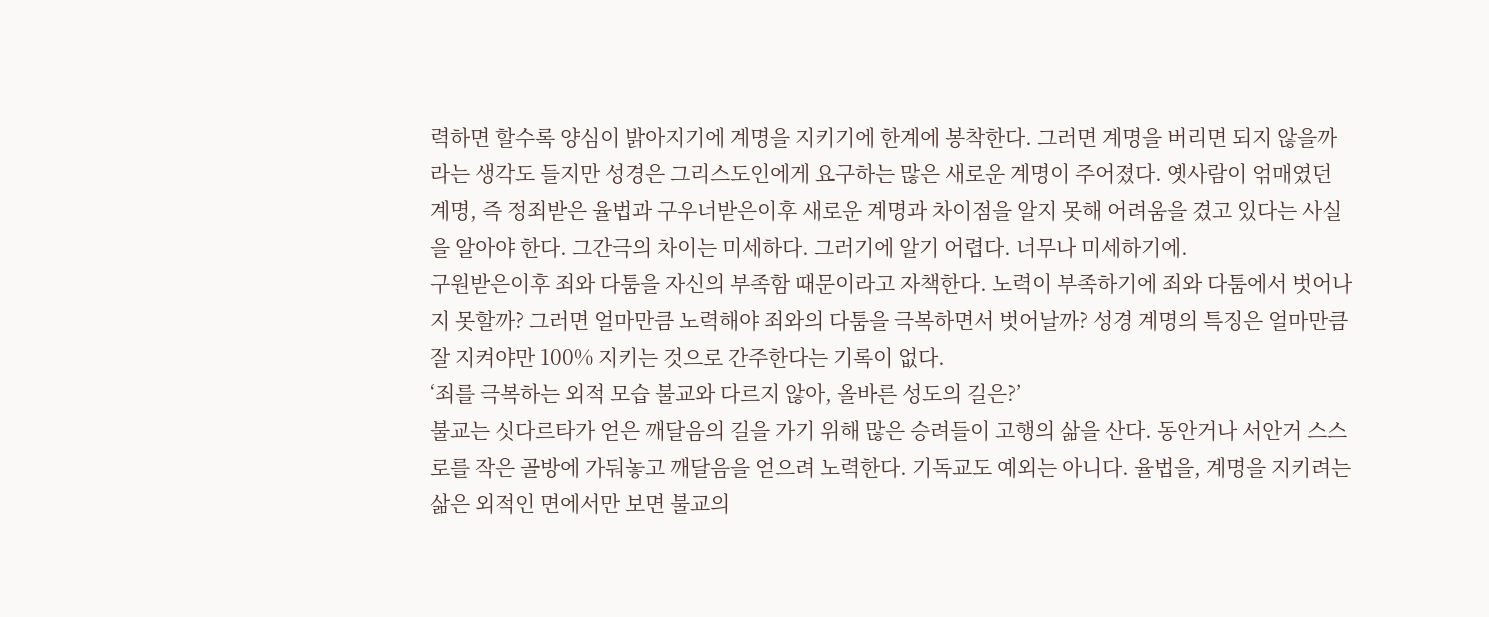력하면 할수록 양심이 밝아지기에 계명을 지키기에 한계에 봉착한다. 그러면 계명을 버리면 되지 않을까라는 생각도 들지만 성경은 그리스도인에게 요구하는 많은 새로운 계명이 주어졌다. 옛사람이 얶매였던 계명, 즉 정죄받은 율법과 구우너받은이후 새로운 계명과 차이점을 알지 못해 어려움을 겼고 있다는 사실을 알아야 한다. 그간극의 차이는 미세하다. 그러기에 알기 어렵다. 너무나 미세하기에.
구원받은이후 죄와 다툼을 자신의 부족함 때문이라고 자책한다. 노력이 부족하기에 죄와 다툼에서 벗어나지 못할까? 그러면 얼마만큼 노력해야 죄와의 다툼을 극복하면서 벗어날까? 성경 계명의 특징은 얼마만큼 잘 지켜야만 100% 지키는 것으로 간주한다는 기록이 없다.
‘죄를 극복하는 외적 모습 불교와 다르지 않아, 올바른 성도의 길은?’
불교는 싯다르타가 얻은 깨달음의 길을 가기 위해 많은 승려들이 고행의 삶을 산다. 동안거나 서안거 스스로를 작은 골방에 가둬놓고 깨달음을 얻으려 노력한다. 기독교도 예외는 아니다. 율법을, 계명을 지키려는 삶은 외적인 면에서만 보면 불교의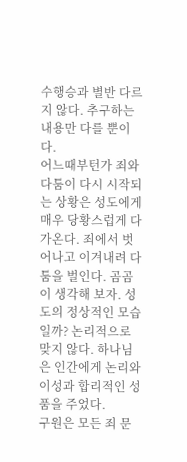수행승과 별반 다르지 않다. 추구하는 내용만 다를 뿐이다.
어느때부턴가 죄와 다툼이 다시 시작되는 상황은 성도에게 매우 당황스럽게 다가온다. 죄에서 벗어나고 이겨내려 다툼을 벌인다. 곰곰이 생각해 보자. 성도의 정상적인 모습일까? 논리적으로 맞지 않다. 하나님은 인간에게 논리와 이성과 합리적인 성품을 주었다.
구원은 모든 죄 문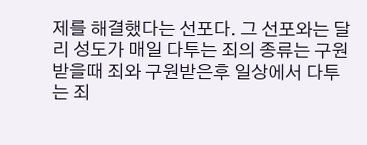제를 해결했다는 선포다. 그 선포와는 달리 성도가 매일 다투는 죄의 종류는 구원받을때 죄와 구원받은후 일상에서 다투는 죄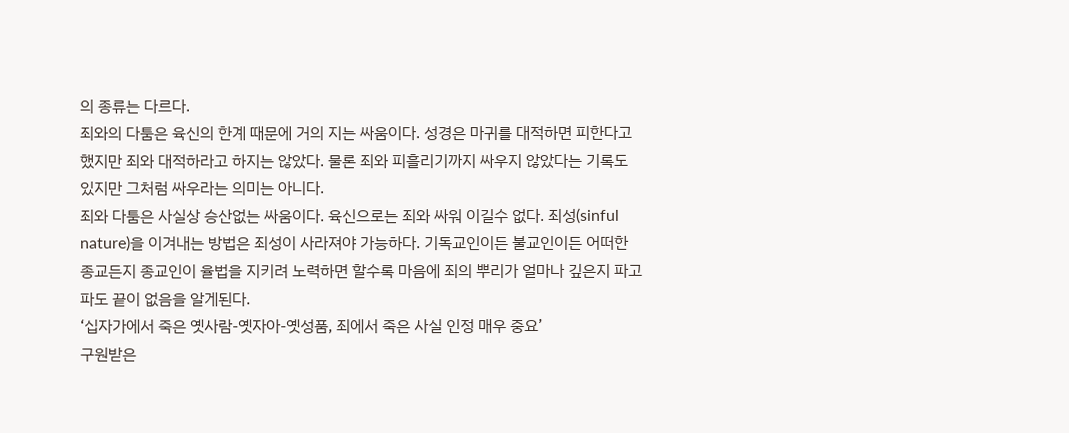의 종류는 다르다.
죄와의 다툼은 육신의 한계 때문에 거의 지는 싸움이다. 성경은 마귀를 대적하면 피한다고 했지만 죄와 대적하라고 하지는 않았다. 물론 죄와 피흘리기까지 싸우지 않았다는 기록도 있지만 그처럼 싸우라는 의미는 아니다.
죄와 다툼은 사실상 승산없는 싸움이다. 육신으로는 죄와 싸워 이길수 없다. 죄성(sinful nature)을 이겨내는 방법은 죄성이 사라져야 가능하다. 기독교인이든 불교인이든 어떠한 종교든지 종교인이 율법을 지키려 노력하면 할수록 마음에 죄의 뿌리가 얼마나 깊은지 파고 파도 끝이 없음을 알게된다.
‘십자가에서 죽은 옛사람-옛자아-옛성품, 죄에서 죽은 사실 인정 매우 중요’
구원받은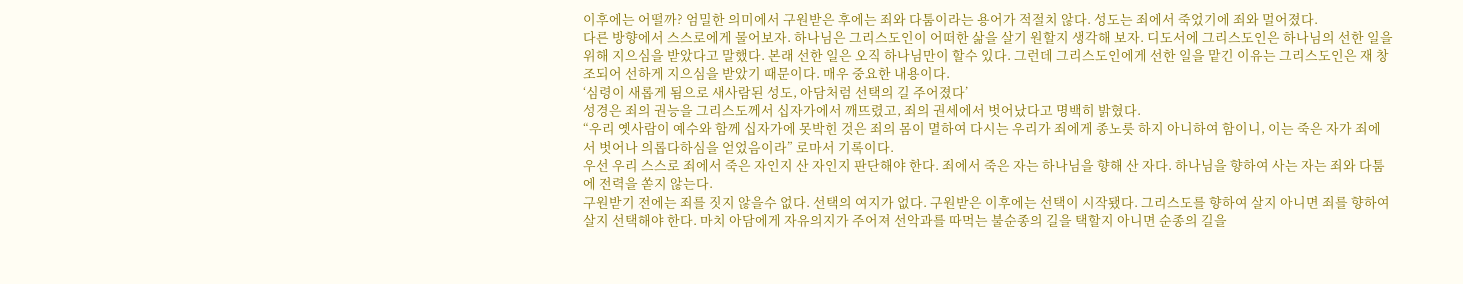이후에는 어떨까? 엄밀한 의미에서 구원받은 후에는 죄와 다툼이라는 용어가 적절치 않다. 성도는 죄에서 죽었기에 죄와 멀어졌다.
다른 방향에서 스스로에게 물어보자. 하나님은 그리스도인이 어떠한 삶을 살기 원할지 생각해 보자. 디도서에 그리스도인은 하나님의 선한 일을 위해 지으심을 받았다고 말했다. 본래 선한 일은 오직 하나님만이 할수 있다. 그런데 그리스도인에게 선한 일을 맡긴 이유는 그리스도인은 재 창조되어 선하게 지으심을 받았기 때문이다. 매우 중요한 내용이다.
‘심령이 새롭게 됨으로 새사람된 성도, 아담처럼 선택의 길 주어졌다’
성경은 죄의 권능을 그리스도께서 십자가에서 깨뜨렸고, 죄의 권세에서 벗어났다고 명백히 밝혔다.
“우리 옛사람이 예수와 함께 십자가에 못박힌 것은 죄의 몸이 멸하여 다시는 우리가 죄에게 종노릇 하지 아니하여 함이니, 이는 죽은 자가 죄에서 벗어나 의롭다하심을 얻었음이라” 로마서 기록이다.
우선 우리 스스로 죄에서 죽은 자인지 산 자인지 판단해야 한다. 죄에서 죽은 자는 하나님을 향해 산 자다. 하나님을 향하여 사는 자는 죄와 다툼에 전력을 쏟지 않는다.
구원받기 전에는 죄를 짓지 않을수 없다. 선택의 여지가 없다. 구원받은 이후에는 선택이 시작됐다. 그리스도를 향하여 살지 아니면 죄를 향하여 살지 선택해야 한다. 마치 아담에게 자유의지가 주어져 선악과를 따먹는 불순종의 길을 택할지 아니면 순종의 길을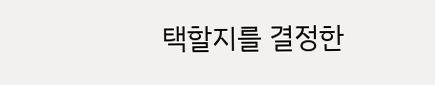택할지를 결정한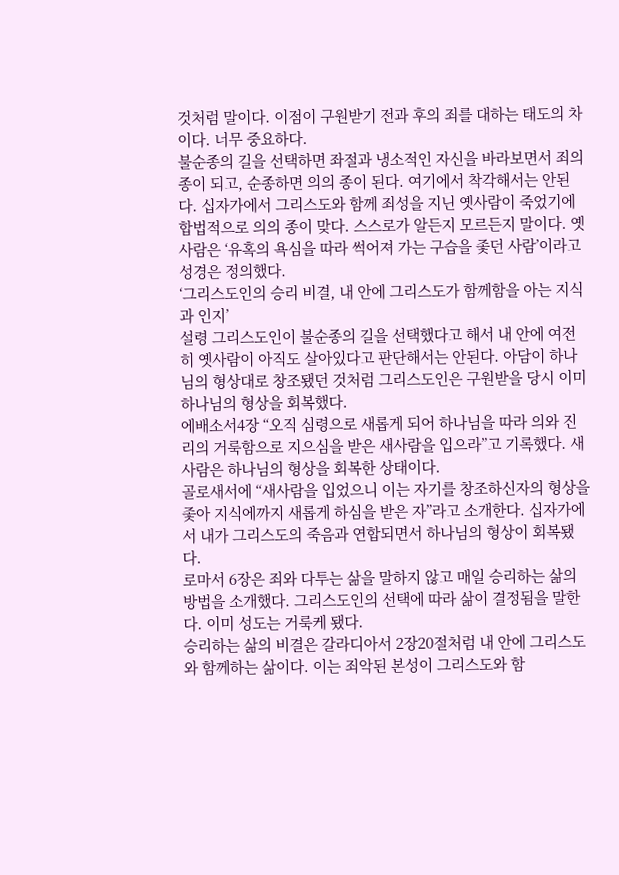것처럼 말이다. 이점이 구원받기 전과 후의 죄를 대하는 태도의 차이다. 너무 중요하다.
불순종의 길을 선택하면 좌절과 냉소적인 자신을 바라보면서 죄의 종이 되고, 순종하면 의의 종이 된다. 여기에서 착각해서는 안된다. 십자가에서 그리스도와 함께 죄성을 지닌 옛사람이 죽었기에 합법적으로 의의 종이 맞다. 스스로가 알든지 모르든지 말이다. 옛사람은 ‘유혹의 욕심을 따라 썩어져 가는 구습을 좇던 사람’이라고 성경은 정의했다.
‘그리스도인의 승리 비결, 내 안에 그리스도가 함께함을 아는 지식과 인지’
설령 그리스도인이 불순종의 길을 선택했다고 해서 내 안에 여전히 옛사람이 아직도 살아있다고 판단해서는 안된다. 아담이 하나님의 형상대로 창조됐던 것처럼 그리스도인은 구원받을 당시 이미 하나님의 형상을 회복했다.
에배소서4장 “오직 심령으로 새롭게 되어 하나님을 따라 의와 진리의 거룩함으로 지으심을 받은 새사람을 입으라”고 기록했다. 새사람은 하나님의 형상을 회복한 상태이다.
골로새서에 “새사람을 입었으니 이는 자기를 창조하신자의 형상을 좇아 지식에까지 새롭게 하심을 받은 자”라고 소개한다. 십자가에서 내가 그리스도의 죽음과 연합되면서 하나님의 형상이 회복됐다.
로마서 6장은 죄와 다투는 삶을 말하지 않고 매일 승리하는 삶의 방법을 소개했다. 그리스도인의 선택에 따라 삶이 결정됨을 말한다. 이미 성도는 거룩케 됐다.
승리하는 삶의 비결은 갈라디아서 2장20절처럼 내 안에 그리스도와 함께하는 삶이다. 이는 죄악된 본성이 그리스도와 함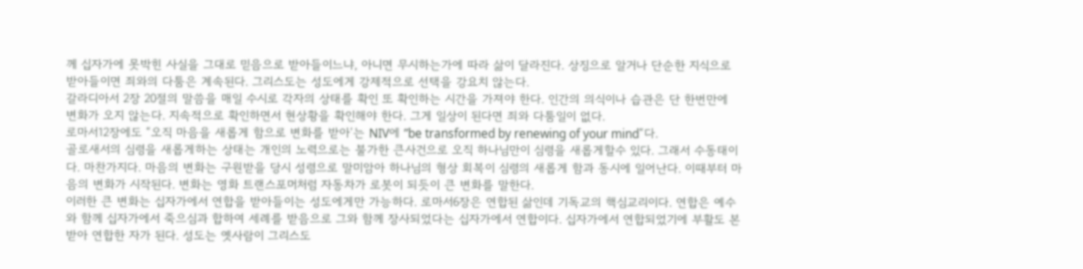께 십자가에 못박힌 사실을 그대로 믿음으로 받아들이느냐, 아니면 무시하는가에 따라 삶이 달라진다. 상징으로 알거나 단순한 지식으로 받아들이면 죄와의 다툼은 계속된다. 그리스도는 성도에게 강제적으로 선택을 강요치 않는다.
갈라디아서 2장 20절의 말씀을 매일 수시로 각자의 상태를 확인 또 확인하는 시간을 가져야 한다. 인간의 의식이나 습관은 단 한번만에 변화가 오지 않는다. 지속적으로 확인하면서 현상황을 확인해야 한다. 그게 일상이 된다면 죄와 다툼일이 없다.
로마서12장에도 “오직 마음을 새롭게 함으로 변화를 받아‘는 NIV에 ”be transformed by renewing of your mind“다.
골로새서의 심령을 새롭게하는 상태는 개인의 노력으로는 불가한 큰사건으로 오직 하나님만이 심령을 새롭게할수 있다. 그래서 수동태이다. 마찬가지다. 마음의 변화는 구원받을 당시 성령으로 말미암아 하나님의 형상 회복이 심령의 새롭게 함과 동시에 일어난다. 이때부터 마음의 변화가 시작된다. 변화는 영화 트랜스포머처럼 자동차가 로봇이 되듯이 큰 변화를 말한다.
이러한 큰 변화는 십자가에서 연합을 받아들이는 성도에게만 가능하다. 로마서6장은 연합된 삶인데 기독교의 핵심교리이다. 연합은 예수와 함께 십자가에서 죽으심과 합하여 세례를 받음으로 그와 함께 장사되었다는 십자가에서 연합이다. 십자가에서 연합되었기에 부활도 본받아 연합한 자가 된다. 성도는 옛사람이 그리스도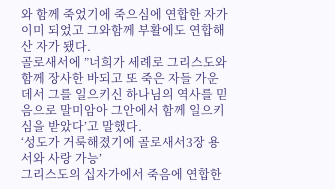와 함께 죽었기에 죽으심에 연합한 자가 이미 되었고 그와함께 부활에도 연합해 산 자가 됐다.
골로새서에 ”너희가 세례로 그리스도와 함께 장사한 바되고 또 죽은 자들 가운데서 그를 일으키신 하나님의 역사를 믿음으로 말미암아 그안에서 함께 일으키심을 받았다’고 말했다.
‘성도가 거룩해졌기에 골로새서3장 용서와 사랑 가능’
그리스도의 십자가에서 죽음에 연합한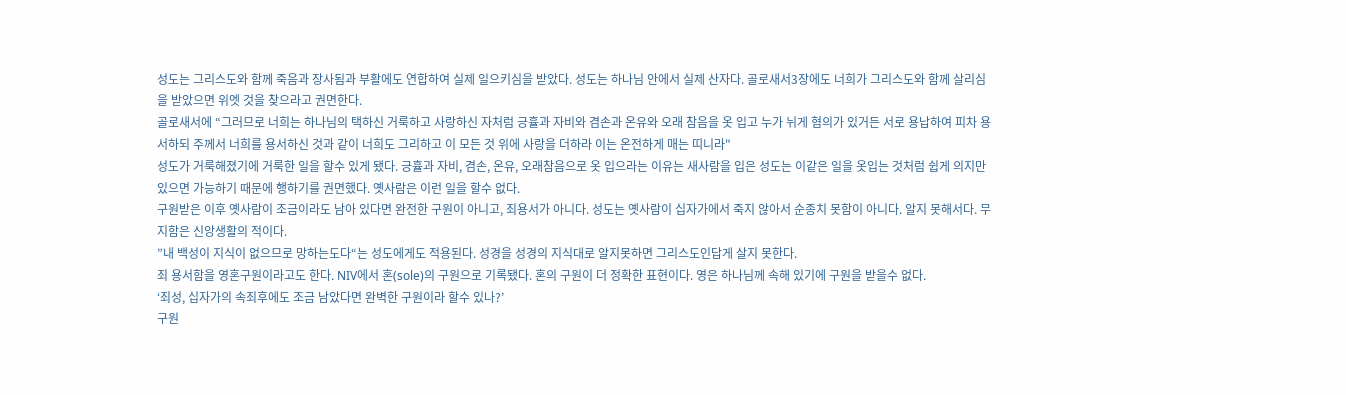성도는 그리스도와 함께 죽음과 장사됨과 부활에도 연합하여 실제 일으키심을 받았다. 성도는 하나님 안에서 실제 산자다. 골로새서3장에도 너희가 그리스도와 함께 살리심을 받았으면 위엣 것을 찾으라고 권면한다.
골로새서에 “그러므로 너희는 하나님의 택하신 거룩하고 사랑하신 자처럼 긍휼과 자비와 겸손과 온유와 오래 참음을 옷 입고 누가 뉘게 혐의가 있거든 서로 용납하여 피차 용서하되 주께서 너희를 용서하신 것과 같이 너희도 그리하고 이 모든 것 위에 사랑을 더하라 이는 온전하게 매는 띠니라"
성도가 거룩해졌기에 거룩한 일을 할수 있게 됐다. 긍휼과 자비, 겸손, 온유, 오래참음으로 옷 입으라는 이유는 새사람을 입은 성도는 이같은 일을 옷입는 것처럼 쉽게 의지만 있으면 가능하기 때문에 행하기를 권면했다. 옛사람은 이런 일을 할수 없다.
구원받은 이후 옛사람이 조금이라도 남아 있다면 완전한 구원이 아니고, 죄용서가 아니다. 성도는 옛사람이 십자가에서 죽지 않아서 순종치 못함이 아니다. 알지 못해서다. 무지함은 신앙생활의 적이다.
”내 백성이 지식이 없으므로 망하는도다“는 성도에게도 적용된다. 성경을 성경의 지식대로 알지못하면 그리스도인답게 살지 못한다.
죄 용서함을 영혼구원이라고도 한다. NIV에서 혼(sole)의 구원으로 기록됐다. 혼의 구원이 더 정확한 표현이다. 영은 하나님께 속해 있기에 구원을 받을수 없다.
‘죄성, 십자가의 속죄후에도 조금 남았다면 완벽한 구원이라 할수 있나?’
구원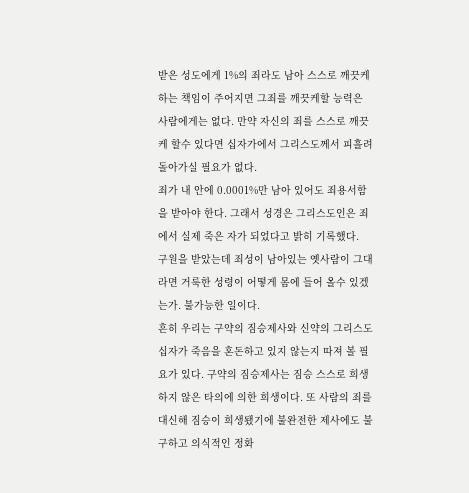받은 성도에게 1%의 죄라도 남아 스스로 깨끗케하는 책임이 주어지면 그죄를 깨끗케할 능력은 사람에게는 없다. 만약 자신의 죄를 스스로 깨끗케 할수 있다면 십자가에서 그리스도께서 피흘려 돌아가실 필요가 없다.
죄가 내 안에 0.0001%만 남아 있어도 죄용서함을 받아야 한다. 그래서 성경은 그리스도인은 죄에서 실제 죽은 자가 되었다고 밝히 기록했다.
구원을 받았는데 죄성이 남아있는 옛사람이 그대라면 거룩한 성령이 어떻게 몸에 들어 올수 있겠는가. 불가능한 일이다.
흔히 우리는 구약의 짐승제사와 신약의 그리스도 십자가 죽음을 혼돈하고 있지 않는지 따져 볼 필요가 있다. 구약의 짐승제사는 짐승 스스로 희생하지 않은 타의에 의한 희생이다. 또 사람의 죄를 대신해 짐승이 희생됐기에 불완전한 제사에도 불구하고 의식적인 정화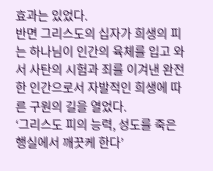효과는 있었다.
반면 그리스도의 십자가 희생의 피는 하나님이 인간의 육체를 입고 와서 사탄의 시험과 죄를 이겨낸 완전한 인간으로서 자발적인 희생에 따른 구원의 길을 열었다.
‘그리스도 피의 능력, 성도를 죽은 행실에서 깨끗케 한다’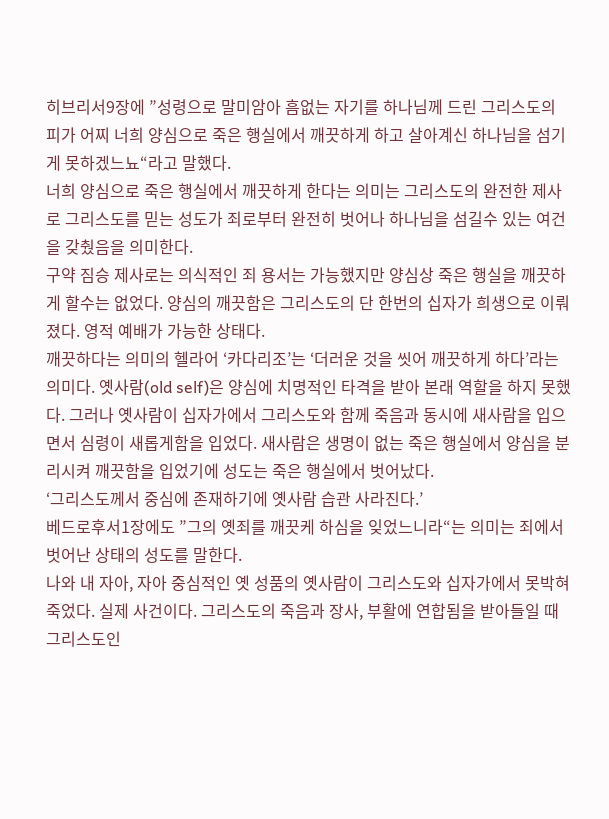히브리서9장에 ”성령으로 말미암아 흠없는 자기를 하나님께 드린 그리스도의 피가 어찌 너희 양심으로 죽은 행실에서 깨끗하게 하고 살아계신 하나님을 섬기게 못하겠느뇨“라고 말했다.
너희 양심으로 죽은 행실에서 깨끗하게 한다는 의미는 그리스도의 완전한 제사로 그리스도를 믿는 성도가 죄로부터 완전히 벗어나 하나님을 섬길수 있는 여건을 갖췄음을 의미한다.
구약 짐승 제사로는 의식적인 죄 용서는 가능했지만 양심상 죽은 행실을 깨끗하게 할수는 없었다. 양심의 깨끗함은 그리스도의 단 한번의 십자가 희생으로 이뤄졌다. 영적 예배가 가능한 상태다.
깨끗하다는 의미의 헬라어 ‘카다리조’는 ‘더러운 것을 씻어 깨끗하게 하다’라는 의미다. 옛사람(old self)은 양심에 치명적인 타격을 받아 본래 역할을 하지 못했다. 그러나 옛사람이 십자가에서 그리스도와 함께 죽음과 동시에 새사람을 입으면서 심령이 새롭게함을 입었다. 새사람은 생명이 없는 죽은 행실에서 양심을 분리시켜 깨끗함을 입었기에 성도는 죽은 행실에서 벗어났다.
‘그리스도께서 중심에 존재하기에 옛사람 습관 사라진다.’
베드로후서1장에도 ”그의 옛죄를 깨끗케 하심을 잊었느니라“는 의미는 죄에서 벗어난 상태의 성도를 말한다.
나와 내 자아, 자아 중심적인 옛 성품의 옛사람이 그리스도와 십자가에서 못박혀 죽었다. 실제 사건이다. 그리스도의 죽음과 장사, 부활에 연합됨을 받아들일 때 그리스도인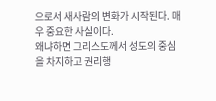으로서 새사람의 변화가 시작된다. 매우 중요한 사실이다.
왜냐하면 그리스도께서 성도의 중심을 차지하고 권리행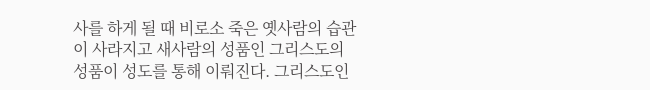사를 하게 될 때 비로소 죽은 옛사람의 습관이 사라지고 새사람의 성품인 그리스도의 성품이 성도를 통해 이뤄진다. 그리스도인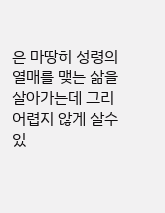은 마땅히 성령의 열매를 맺는 삶을 살아가는데 그리 어렵지 않게 살수 있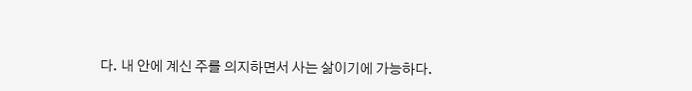다. 내 안에 계신 주를 의지하면서 사는 삶이기에 가능하다.